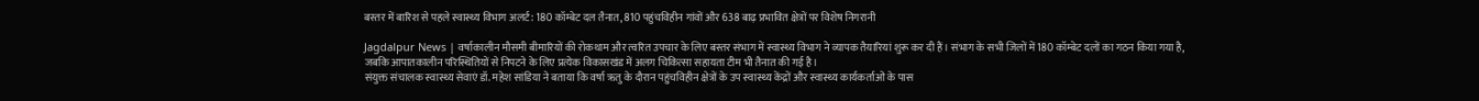बस्तर में बारिश से पहले स्वास्थ्य विभाग अलर्ट: 180 कॉम्बेट दल तैनात, 810 पहुंचविहीन गांवों और 638 बाढ़ प्रभावित क्षेत्रों पर विशेष निगरानी

Jagdalpur News | वर्षाकालीन मौसमी बीमारियों की रोकथाम और त्वरित उपचार के लिए बस्तर संभाग में स्वास्थ्य विभाग ने व्यापक तैयारियां शुरू कर दी हैं। संभाग के सभी जिलों में 180 कॉम्बेट दलों का गठन किया गया है, जबकि आपातकालीन परिस्थितियों से निपटने के लिए प्रत्येक विकासखंड में अलग चिकित्सा सहायता टीम भी तैनात की गई है।
संयुक्त संचालक स्वास्थ्य सेवाएं डॉ. महेश सांडिया ने बताया कि वर्षा ऋतु के दौरान पहुंचविहीन क्षेत्रों के उप स्वास्थ्य केंद्रों और स्वास्थ्य कार्यकर्ताओं के पास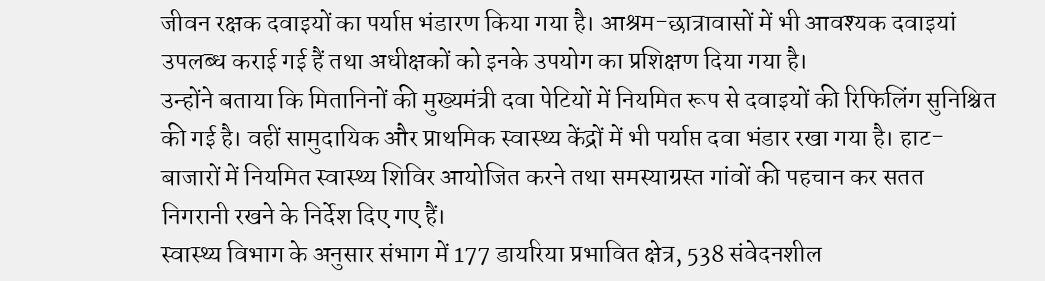जीवन रक्षक दवाइयों का पर्याप्त भंडारण किया गया है। आश्रम-छात्रावासों में भी आवश्यक दवाइयां उपलब्ध कराई गई हैं तथा अधीक्षकों को इनके उपयोग का प्रशिक्षण दिया गया है।
उन्होंने बताया कि मितानिनों की मुख्यमंत्री दवा पेटियों में नियमित रूप से दवाइयों की रिफिलिंग सुनिश्चित की गई है। वहीं सामुदायिक और प्राथमिक स्वास्थ्य केंद्रों में भी पर्याप्त दवा भंडार रखा गया है। हाट-बाजारों में नियमित स्वास्थ्य शिविर आयोजित करने तथा समस्याग्रस्त गांवों की पहचान कर सतत निगरानी रखने के निर्देश दिए गए हैं।
स्वास्थ्य विभाग के अनुसार संभाग में 177 डायरिया प्रभावित क्षेत्र, 538 संवेदनशील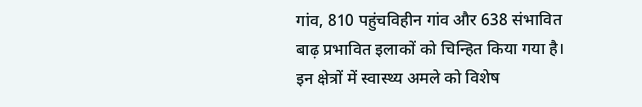गांव, 810 पहुंचविहीन गांव और 638 संभावित बाढ़ प्रभावित इलाकों को चिन्हित किया गया है। इन क्षेत्रों में स्वास्थ्य अमले को विशेष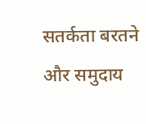सतर्कता बरतने और समुदाय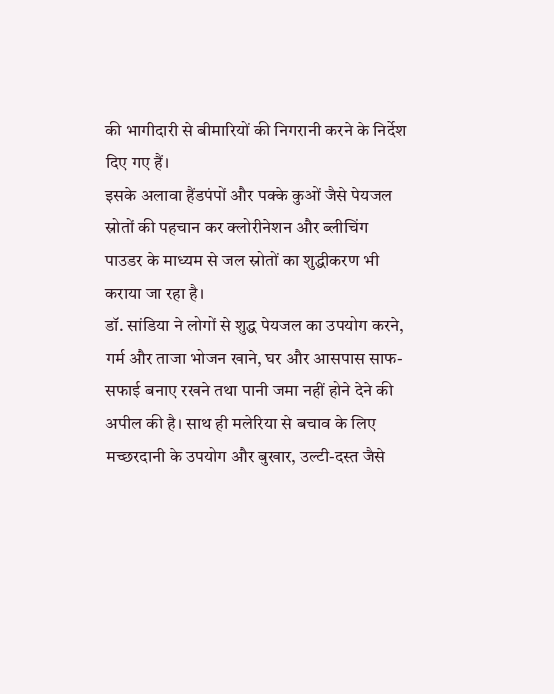की भागीदारी से बीमारियों की निगरानी करने के निर्देश दिए गए हैं।
इसके अलावा हैंडपंपों और पक्के कुओं जैसे पेयजल स्रोतों की पहचान कर क्लोरीनेशन और ब्लीचिंग पाउडर के माध्यम से जल स्रोतों का शुद्धीकरण भी कराया जा रहा है।
डॉ. सांडिया ने लोगों से शुद्ध पेयजल का उपयोग करने, गर्म और ताजा भोजन खाने, घर और आसपास साफ-सफाई बनाए रखने तथा पानी जमा नहीं होने देने की अपील की है। साथ ही मलेरिया से बचाव के लिए मच्छरदानी के उपयोग और बुखार, उल्टी-दस्त जैसे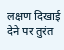लक्षण दिखाई देने पर तुरंत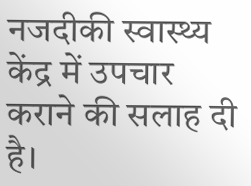नजदीकी स्वास्थ्य केंद्र में उपचार कराने की सलाह दी है।